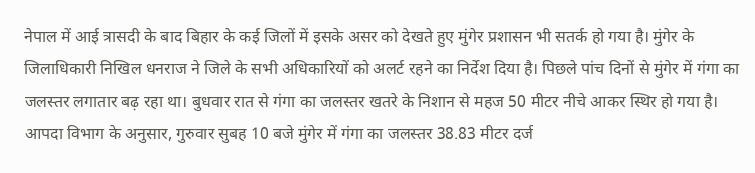नेपाल में आई त्रासदी के बाद बिहार के कई जिलों में इसके असर को देखते हुए मुंगेर प्रशासन भी सतर्क हो गया है। मुंगेर के जिलाधिकारी निखिल धनराज ने जिले के सभी अधिकारियों को अलर्ट रहने का निर्देश दिया है। पिछले पांच दिनों से मुंगेर में गंगा का जलस्तर लगातार बढ़ रहा था। बुधवार रात से गंगा का जलस्तर खतरे के निशान से महज 50 मीटर नीचे आकर स्थिर हो गया है। आपदा विभाग के अनुसार, गुरुवार सुबह 10 बजे मुंगेर में गंगा का जलस्तर 38.83 मीटर दर्ज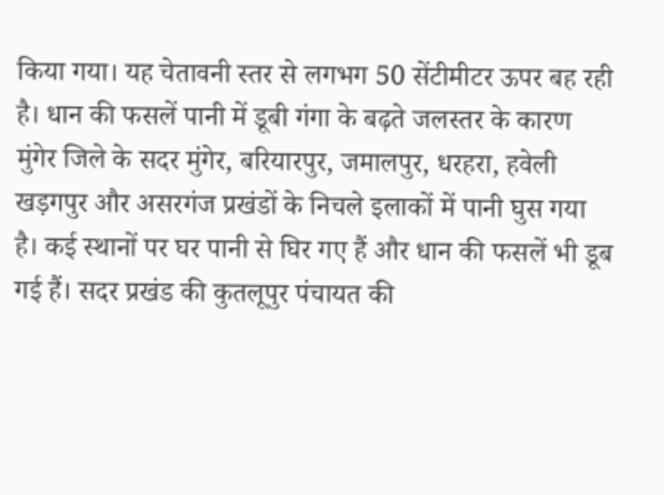किया गया। यह चेतावनी स्तर से लगभग 50 सेंटीमीटर ऊपर बह रही है। धान की फसलें पानी में डूबी गंगा के बढ़ते जलस्तर के कारण मुंगेर जिले के सदर मुंगेर, बरियारपुर, जमालपुर, धरहरा, हवेली खड़गपुर और असरगंज प्रखंडों के निचले इलाकों में पानी घुस गया है। कई स्थानों पर घर पानी से घिर गए हैं और धान की फसलें भी डूब गई हैं। सदर प्रखंड की कुतलूपुर पंचायत की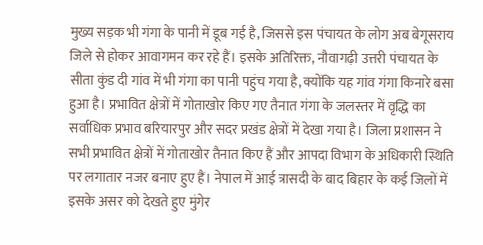मुख्य सड़क भी गंगा के पानी में डूब गई है, जिससे इस पंचायत के लोग अब बेगूसराय जिले से होकर आवागमन कर रहे हैं। इसके अतिरिक्त, नौवागढ़ी उत्तरी पंचायत के सीता कुंड दी गांव में भी गंगा का पानी पहुंच गया है, क्योंकि यह गांव गंगा किनारे बसा हुआ है। प्रभावित क्षेत्रों में गोताखोर किए गए तैनात गंगा के जलस्तर में वृद्धि का सर्वाधिक प्रभाव बरियारपुर और सदर प्रखंड क्षेत्रों में देखा गया है। जिला प्रशासन ने सभी प्रभावित क्षेत्रों में गोताखोर तैनात किए हैं और आपदा विभाग के अधिकारी स्थिति पर लगातार नजर बनाए हुए हैं। नेपाल में आई त्रासदी के बाद बिहार के कई जिलों में इसके असर को देखते हुए मुंगेर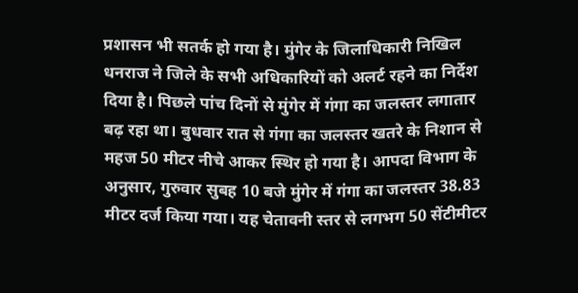प्रशासन भी सतर्क हो गया है। मुंगेर के जिलाधिकारी निखिल धनराज ने जिले के सभी अधिकारियों को अलर्ट रहने का निर्देश दिया है। पिछले पांच दिनों से मुंगेर में गंगा का जलस्तर लगातार बढ़ रहा था। बुधवार रात से गंगा का जलस्तर खतरे के निशान से महज 50 मीटर नीचे आकर स्थिर हो गया है। आपदा विभाग के अनुसार, गुरुवार सुबह 10 बजे मुंगेर में गंगा का जलस्तर 38.83 मीटर दर्ज किया गया। यह चेतावनी स्तर से लगभग 50 सेंटीमीटर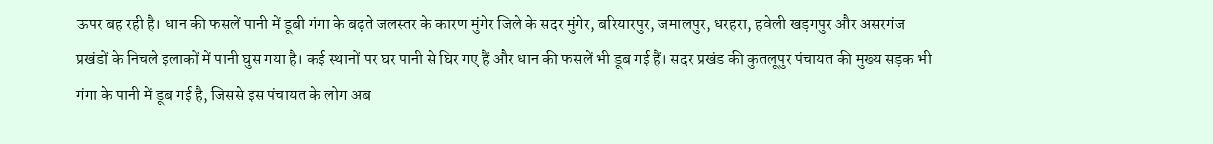ऊपर बह रही है। धान की फसलें पानी में डूबी गंगा के बढ़ते जलस्तर के कारण मुंगेर जिले के सदर मुंगेर, बरियारपुर, जमालपुर, धरहरा, हवेली खड़गपुर और असरगंज प्रखंडों के निचले इलाकों में पानी घुस गया है। कई स्थानों पर घर पानी से घिर गए हैं और धान की फसलें भी डूब गई हैं। सदर प्रखंड की कुतलूपुर पंचायत की मुख्य सड़क भी गंगा के पानी में डूब गई है, जिससे इस पंचायत के लोग अब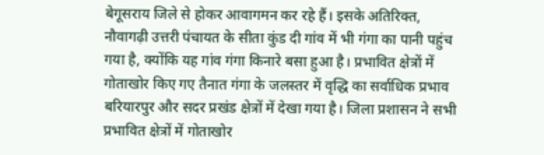बेगूसराय जिले से होकर आवागमन कर रहे हैं। इसके अतिरिक्त, नौवागढ़ी उत्तरी पंचायत के सीता कुंड दी गांव में भी गंगा का पानी पहुंच गया है, क्योंकि यह गांव गंगा किनारे बसा हुआ है। प्रभावित क्षेत्रों में गोताखोर किए गए तैनात गंगा के जलस्तर में वृद्धि का सर्वाधिक प्रभाव बरियारपुर और सदर प्रखंड क्षेत्रों में देखा गया है। जिला प्रशासन ने सभी प्रभावित क्षेत्रों में गोताखोर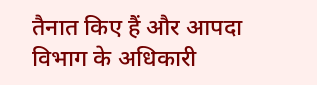तैनात किए हैं और आपदा विभाग के अधिकारी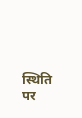स्थिति पर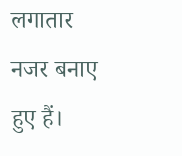लगातार नजर बनाए हुए हैं।